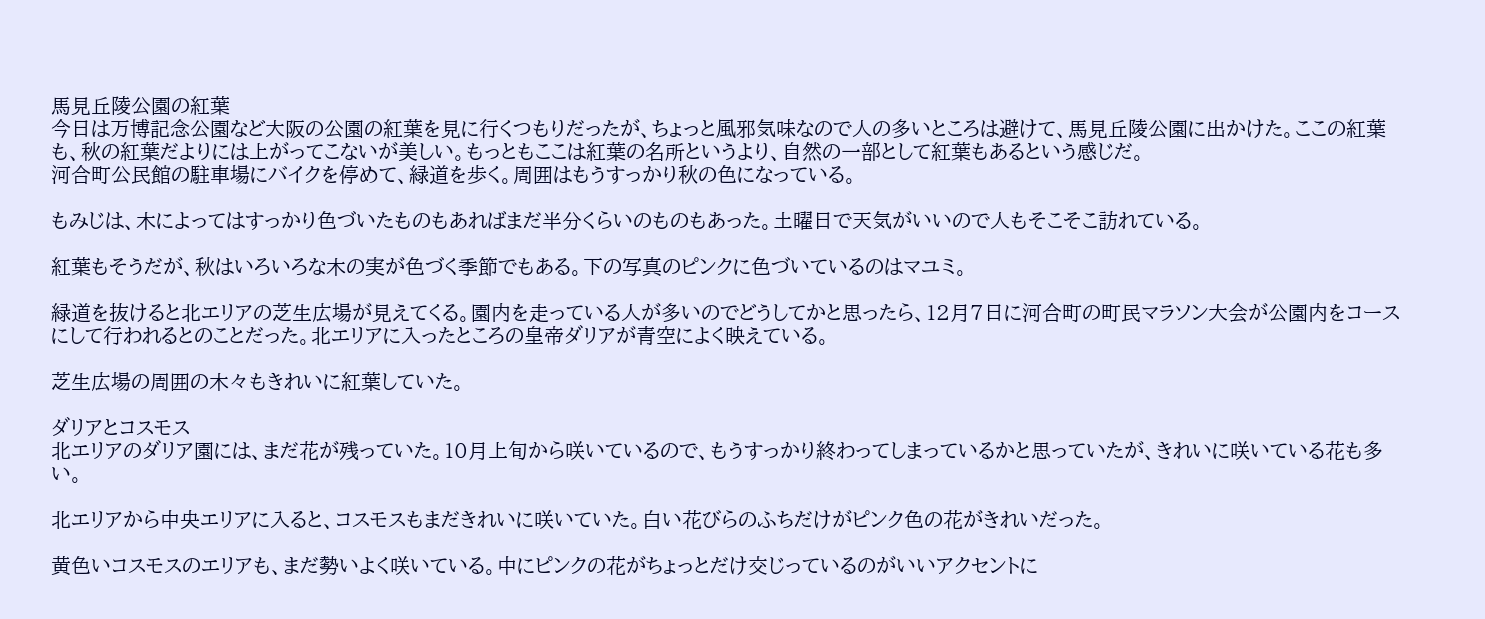馬見丘陵公園の紅葉
今日は万博記念公園など大阪の公園の紅葉を見に行くつもりだったが、ちょっと風邪気味なので人の多いところは避けて、馬見丘陵公園に出かけた。ここの紅葉も、秋の紅葉だよりには上がってこないが美しい。もっともここは紅葉の名所というより、自然の一部として紅葉もあるという感じだ。
河合町公民館の駐車場にバイクを停めて、緑道を歩く。周囲はもうすっかり秋の色になっている。

もみじは、木によってはすっかり色づいたものもあればまだ半分くらいのものもあった。土曜日で天気がいいので人もそこそこ訪れている。

紅葉もそうだが、秋はいろいろな木の実が色づく季節でもある。下の写真のピンクに色づいているのはマユミ。

緑道を抜けると北エリアの芝生広場が見えてくる。園内を走っている人が多いのでどうしてかと思ったら、12月7日に河合町の町民マラソン大会が公園内をコースにして行われるとのことだった。北エリアに入ったところの皇帝ダリアが青空によく映えている。

芝生広場の周囲の木々もきれいに紅葉していた。

ダリアとコスモス
北エリアのダリア園には、まだ花が残っていた。10月上旬から咲いているので、もうすっかり終わってしまっているかと思っていたが、きれいに咲いている花も多い。

北エリアから中央エリアに入ると、コスモスもまだきれいに咲いていた。白い花びらのふちだけがピンク色の花がきれいだった。

黄色いコスモスのエリアも、まだ勢いよく咲いている。中にピンクの花がちょっとだけ交じっているのがいいアクセントに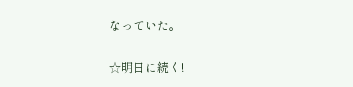なっていた。

☆明日に続く!